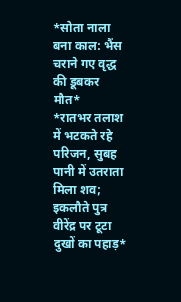*सोता नाला बना काल: भैंस चराने गए वृद्ध की डूबकर मौत*
*रातभर तलाश में भटकते रहे परिजन, सुबह पानी में उतराता मिला शव; इकलौते पुत्र वीरेंद्र पर टूटा दुखों का पहाड़*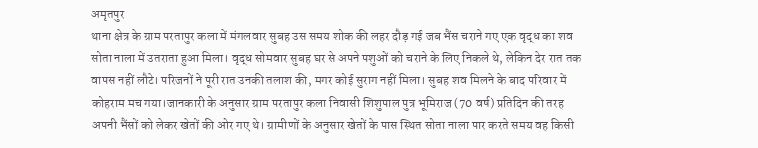अमृतपुर
थाना क्षेत्र के ग्राम परतापुर कला में मंगलवार सुबह उस समय शोक की लहर दौड़ गई जब भैंस चराने गए एक वृद्ध का शव सोता नाला में उतराता हुआ मिला। वृद्ध सोमवार सुबह घर से अपने पशुओं को चराने के लिए निकले थे, लेकिन देर रात तक वापस नहीं लौटे। परिजनों ने पूरी रात उनकी तलाश की, मगर कोई सुराग नहीं मिला। सुबह शव मिलने के बाद परिवार में कोहराम मच गया।जानकारी के अनुसार ग्राम परतापुर कला निवासी शिशुपाल पुत्र भूमिराज (70 वर्ष) प्रतिदिन की तरह अपनी भैंसों को लेकर खेतों की ओर गए थे। ग्रामीणों के अनुसार खेतों के पास स्थित सोता नाला पार करते समय वह किसी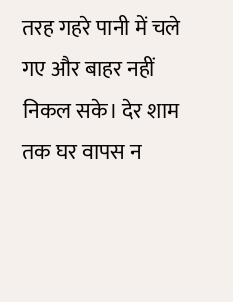तरह गहरे पानी में चले गए और बाहर नहीं निकल सके। देर शाम तक घर वापस न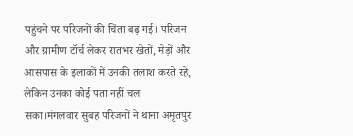पहुंचने पर परिजनों की चिंता बढ़ गई। परिजन और ग्रामीण टॉर्च लेकर रातभर खेतों, मेड़ों और आसपास के इलाकों में उनकी तलाश करते रहे, लेकिन उनका कोई पता नहीं चल सका।मंगलवार सुबह परिजनों ने थाना अमृतपुर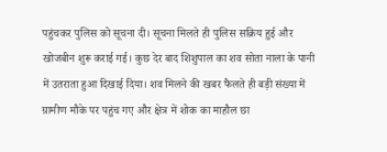पहुंचकर पुलिस को सूचना दी। सूचना मिलते ही पुलिस सक्रिय हुई और खोजबीन शुरू कराई गई। कुछ देर बाद शिशुपाल का शव सोता नाला के पानी में उतराता हुआ दिखाई दिया। शव मिलने की खबर फैलते ही बड़ी संख्या में ग्रामीण मौके पर पहुंच गए और क्षेत्र में शोक का माहौल छा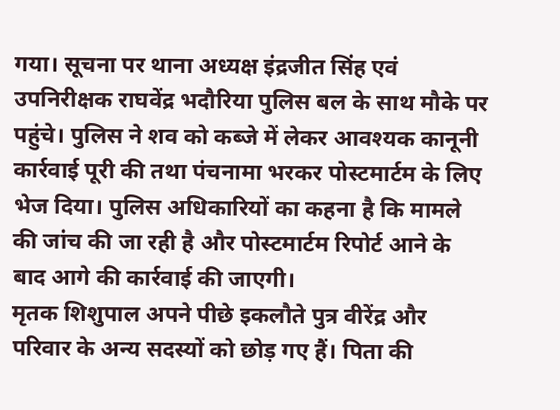गया। सूचना पर थाना अध्यक्ष इंद्रजीत सिंह एवं उपनिरीक्षक राघवेंद्र भदौरिया पुलिस बल के साथ मौके पर पहुंचे। पुलिस ने शव को कब्जे में लेकर आवश्यक कानूनी कार्रवाई पूरी की तथा पंचनामा भरकर पोस्टमार्टम के लिए भेज दिया। पुलिस अधिकारियों का कहना है कि मामले की जांच की जा रही है और पोस्टमार्टम रिपोर्ट आने के बाद आगे की कार्रवाई की जाएगी।
मृतक शिशुपाल अपने पीछे इकलौते पुत्र वीरेंद्र और परिवार के अन्य सदस्यों को छोड़ गए हैं। पिता की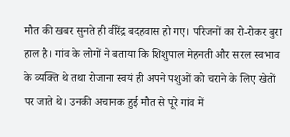मौत की खबर सुनते ही वीरेंद्र बदहवास हो गए। परिजनों का रो-रोकर बुरा हाल है। गांव के लोगों ने बताया कि शिशुपाल मेहनती और सरल स्वभाव के व्यक्ति थे तथा रोजाना स्वयं ही अपने पशुओं को चराने के लिए खेतों पर जाते थे। उनकी अचानक हुई मौत से पूरे गांव में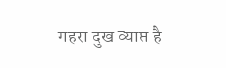गहरा दुख व्याप्त है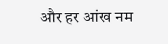और हर आंख नम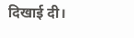दिखाई दी।